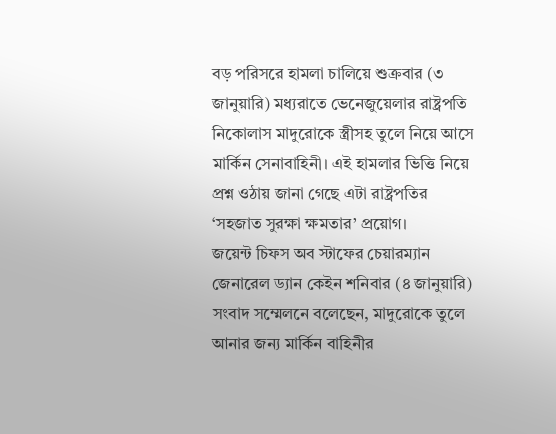বড় পরিসরে হামলা চালিয়ে শুক্রবার (৩ জানুয়ারি) মধ্যরাতে ভেনেজুয়েলার রাষ্ট্রপতি নিকোলাস মাদুরোকে স্ত্রীসহ তুলে নিয়ে আসে মার্কিন সেনাবাহিনী। এই হামলার ভিত্তি নিয়ে প্রশ্ন ওঠায় জানা গেছে এটা রাষ্ট্রপতির ‘সহজাত সুরক্ষা ক্ষমতার’ প্রয়োগ।
জয়েন্ট চিফস অব স্টাফের চেয়ারম্যান জেনারেল ড্যান কেইন শনিবার (৪ জানুয়ারি) সংবাদ সম্মেলনে বলেছেন, মাদুরোকে তুলে আনার জন্য মার্কিন বাহিনীর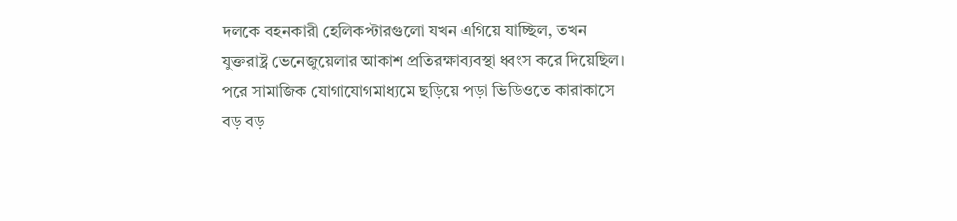দলকে বহনকারী হেলিকপ্টারগুলো যখন এগিয়ে যাচ্ছিল, তখন যুক্তরাষ্ট্র ভেনেজুয়েলার আকাশ প্রতিরক্ষাব্যবস্থা ধ্বংস করে দিয়েছিল। পরে সামাজিক যোগাযোগমাধ্যমে ছড়িয়ে পড়া ভিডিওতে কারাকাসে বড় বড়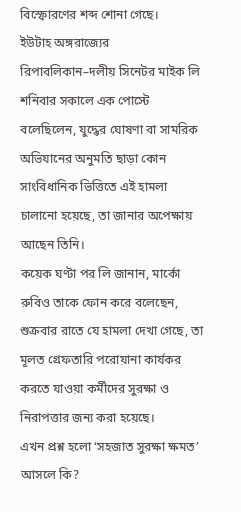বিস্ফোরণের শব্দ শোনা গেছে।
ইউটাহ অঙ্গরাজ্যের রিপাবলিকান–দলীয় সিনেটর মাইক লি শনিবার সকালে এক পোস্টে বলেছিলেন, যুদ্ধের ঘোষণা বা সামরিক অভিযানের অনুমতি ছাড়া কোন সাংবিধানিক ভিত্তিতে এই হামলা চালানো হয়েছে, তা জানার অপেক্ষায় আছেন তিনি।
কয়েক ঘণ্টা পর লি জানান, মার্কো রুবিও তাকে ফোন করে বলেছেন, শুক্রবার রাতে যে হামলা দেখা গেছে, তা মূলত গ্রেফতারি পরোয়ানা কার্যকর করতে যাওয়া কর্মীদের সুরক্ষা ও নিরাপত্তার জন্য করা হয়েছে।
এখন প্রশ্ন হলো ‘সহজাত সুরক্ষা ক্ষমত’ আসলে কি?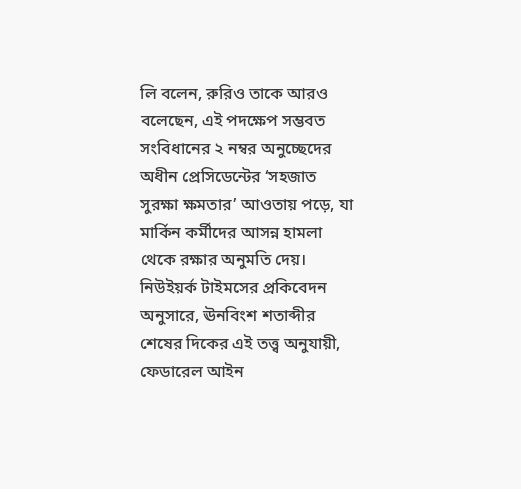লি বলেন, রুরিও তাকে আরও বলেছেন, এই পদক্ষেপ সম্ভবত সংবিধানের ২ নম্বর অনুচ্ছেদের অধীন প্রেসিডেন্টের ‘সহজাত সুরক্ষা ক্ষমতার’ আওতায় পড়ে, যা মার্কিন কর্মীদের আসন্ন হামলা থেকে রক্ষার অনুমতি দেয়।
নিউইয়র্ক টাইমসের প্রকিবেদন অনুসারে, ঊনবিংশ শতাব্দীর শেষের দিকের এই তত্ত্ব অনুযায়ী, ফেডারেল আইন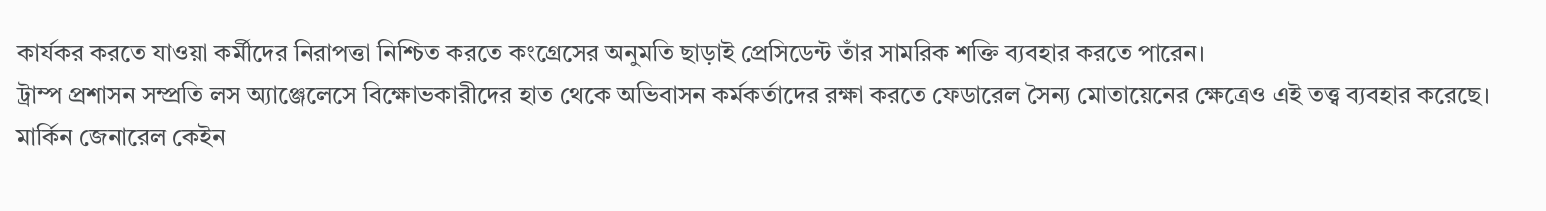কার্যকর করতে যাওয়া কর্মীদের নিরাপত্তা নিশ্চিত করতে কংগ্রেসের অনুমতি ছাড়াই প্রেসিডেন্ট তাঁর সামরিক শক্তি ব্যবহার করতে পারেন।
ট্রাম্প প্রশাসন সম্প্রতি লস অ্যাঞ্জেলেসে বিক্ষোভকারীদের হাত থেকে অভিবাসন কর্মকর্তাদের রক্ষা করতে ফেডারেল সৈন্য মোতায়েনের ক্ষেত্রেও এই তত্ত্ব ব্যবহার করেছে।
মার্কিন জেনারেল কেইন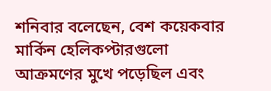শনিবার বলেছেন, বেশ কয়েকবার মার্কিন হেলিকপ্টারগুলো আক্রমণের মুখে পড়েছিল এবং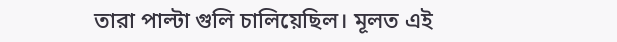তারা পাল্টা গুলি চালিয়েছিল। মূলত এই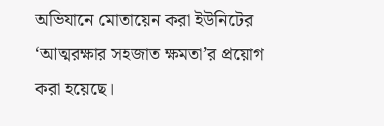অভিযানে মোতায়েন করা ইউনিটের ‘আত্মরক্ষার সহজাত ক্ষমতা’র প্রয়োগ করা হয়েছে।